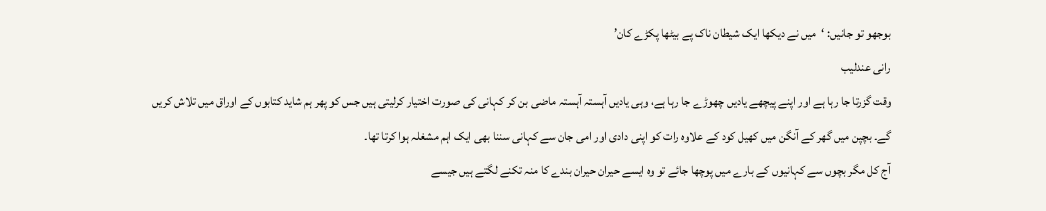بوجھو تو جانیں: ‘میں نے دیکھا ایک شیطان ناک پے بیٹھا پکڑے کان’
رانی عندلیب
وقت گزرتا جا رہا ہے اور اپنے پیچھے یادیں چھوڑے جا رہا ہے، وہی یادیں آہستہ آہستہ ماضی بن کر کہانی کی صورت اختیار کرلیتی ہیں جس کو پھر ہم شاید کتابوں کے اوراق میں تلاش کریں گے۔ بچپن میں گھر کے آنگن میں کھیل کود کے علاوہ رات کو اپنی دادی اور امی جان سے کہانی سننا بھی ایک اہم مشغلہ ہوا کرتا تھا۔
آج کل مگر بچوں سے کہانیوں کے بارے میں پوچھا جائے تو وہ ایسے حیران حیران بندے کا منہ تکنے لگتے ہیں جیسے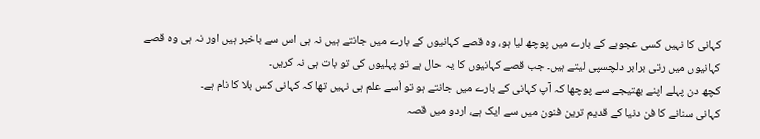کہانی کا نہیں کسی عجوبے کے بارے میں پوچھ لیا ہو، وہ قصے کہانیوں کے بارے میں جانتے ہیں نہ ہی اس سے باخبر ہیں اور نہ ہی وہ قصے کہانیوں میں رتی برابر دلچسپی لیتے ہیں۔ جب قصے کہانیوں کا یہ حال ہے تو پہلیوں کی تو بات ہی نہ کریں۔
کچھ دن پہلے اپنے بھتیجے سے پوچھا کہ آپ کہانی کے بارے میں جانتے ہو تو اْسے علم ہی نہیں تھا کہ کہانی کس بلا کا نام ہے۔
کہانی سنانے کا فن دنیا کے قدیم ترین فنون میں سے ایک ہے، اردو میں قصہ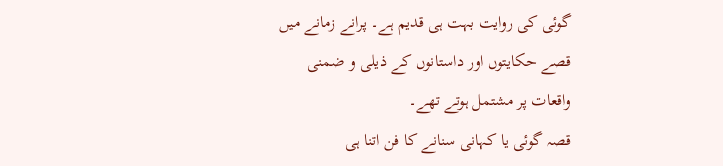گوئی کی روایت بہت ہی قدیم ہے۔ پرانے زمانے میں قصے حکایتوں اور داستانوں کے ذیلی و ضمنی واقعات پر مشتمل ہوتے تھے۔
قصہ گوئی یا کہانی سنانے کا فن اتنا ہی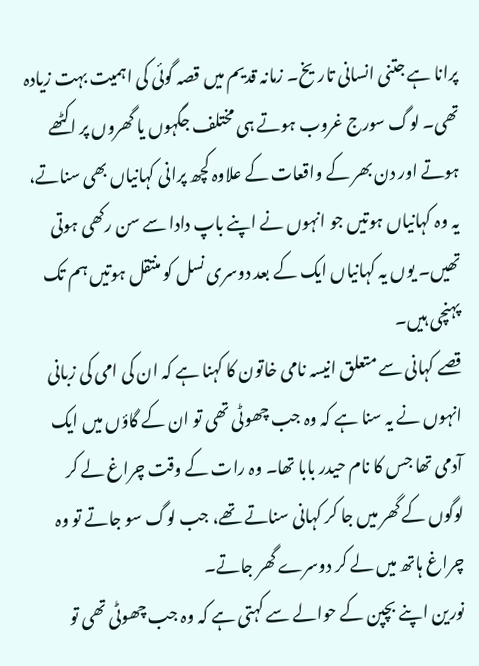پرانا ہے جتنی انسانی تاریخ۔ زمانہ قدیم میں قصہ گوئی کی اہمیت بہت زیادہ تھی۔ لوگ سورج غروب ہوتے ہی مختلف جگہوں یا گھروں پر اکٹھے ہوتے اور دن بھر کے واقعات کے علاوہ کچھ پرانی کہانیاں بھی سناتے، یہ وہ کہانیاں ہوتیں جو انہوں نے اپنے باپ دادا سے سن رکھی ہوتی تھیں۔ یوں یہ کہانیاں ایک کے بعد دوسری نسل کو منتقل ہوتیں ہم تک پہنچی ہیں۔
قصے کہانی سے متعلق انیسہ نامی خاتون کا کہنا ہے کہ ان کی امی کی زبانی انہوں نے یہ سنا ہے کہ وہ جب چھوٹی تھی تو ان کے گاؤں میں ایک آدمی تھا جس کا نام حیدر بابا تھا۔ وہ رات کے وقت چراغ لے کر لوگوں کے گھر میں جا کر کہانی سناتے تھے، جب لوگ سو جاتے تو وہ چراغ ہاتھ میں لے کر دوسرے گھر جاتے۔
نورین اپنے بچپن کے حوالے سے کہتی ہے کہ وہ جب چھوٹی تھی تو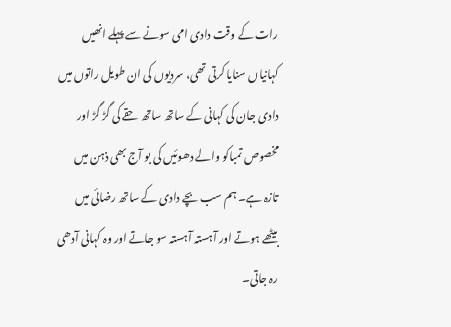رات کے وقت دادی امی سونے سے پہلے انھیں کہانیاں سنایا کرتی تھی، سردیوں کی ان طویل راتوں میں دادی جان کی کہانی کے ساتھ ساتھ حقے کی گڑ گڑ اور مخصوص تمباکو والے دھوئیں کی بو آج بھی ذہن میں تازہ ہے۔ ہم سب بچے دادی کے ساتھ رضائی میں بیٹھے ہوتے اور آہستہ آہستہ سو جاتے اور وہ کہانی آدھی رہ جاتی۔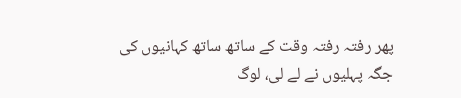پھر رفتہ رفتہ وقت کے ساتھ ساتھ کہانیوں کی جگہ پہلیوں نے لے لی، لوگ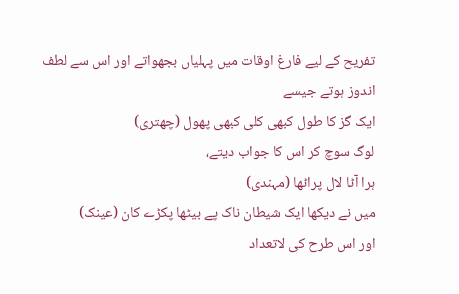تفریح کے لیے فارغ اوقات میں پہلیاں بجھواتے اور اس سے لطف اندوز ہوتے جیسے
ایک گز کا طول کبھی کلی کبھی پھول (چھتری)
لوگ سوچ کر اس کا جواب دیتے،
ہرا آٹا لال پراٹھا (مہندی)
میں نے دیکھا ایک شیطان ناک پے بیٹھا پکڑے کان (عینک)
اور اس طرح کی لاتعداد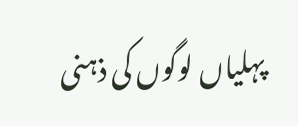پہلیاں لوگوں کی ذہنی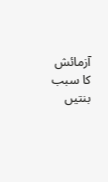آزمائش کا سبب بنتیں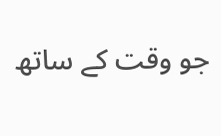جو وقت کے ساتھ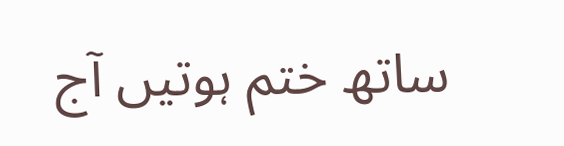ساتھ ختم ہوتیں آج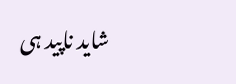شاید ناپید ہی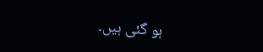ہو گئی ہیں۔